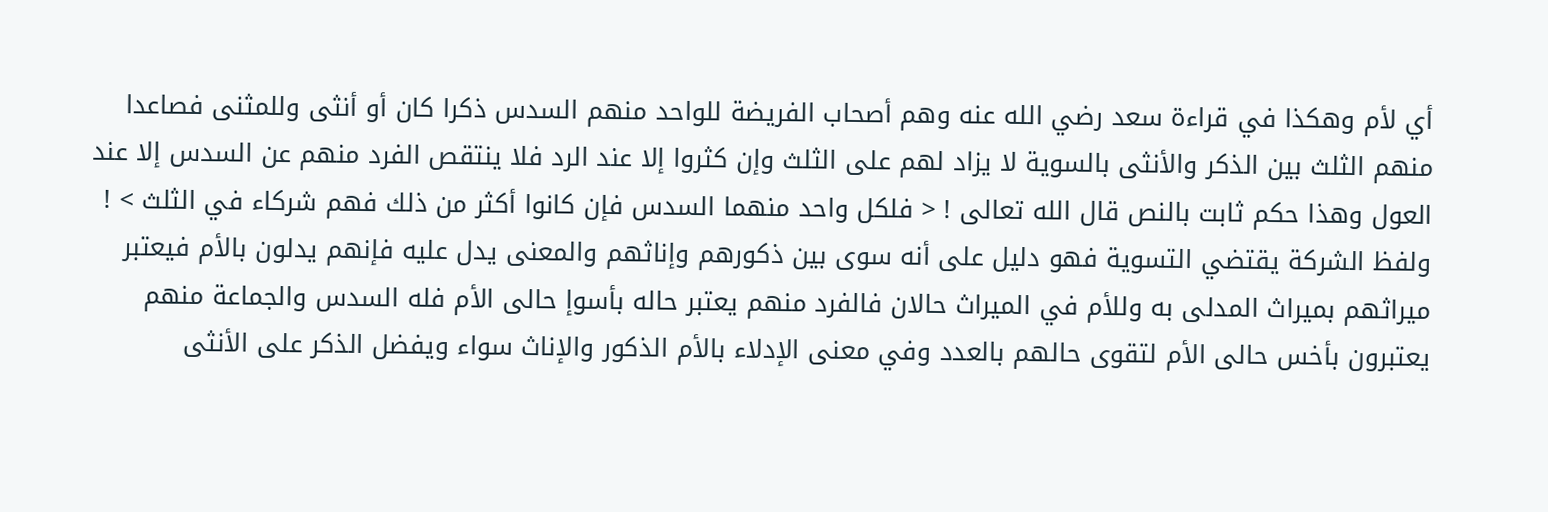أي لأم وهكذا في قراءة سعد رضي الله عنه وهم أصحاب الفريضة للواحد منهم السدس ذكرا كان أو أنثى وللمثنى فصاعدا منهم الثلث بين الذكر والأنثى بالسوية لا يزاد لهم على الثلث وإن كثروا إلا عند الرد فلا ينتقص الفرد منهم عن السدس إلا عند العول وهذا حكم ثابت بالنص قال الله تعالى ! < فلكل واحد منهما السدس فإن كانوا أكثر من ذلك فهم شركاء في الثلث > ! ولفظ الشركة يقتضي التسوية فهو دليل على أنه سوى بين ذكورهم وإناثهم والمعنى يدل عليه فإنهم يدلون بالأم فيعتبر ميراثهم بميراث المدلى به وللأم في الميراث حالان فالفرد منهم يعتبر حاله بأسوإ حالى الأم فله السدس والجماعة منهم يعتبرون بأخس حالى الأم لتقوى حالهم بالعدد وفي معنى الإدلاء بالأم الذكور والإناث سواء ويفضل الذكر على الأنثى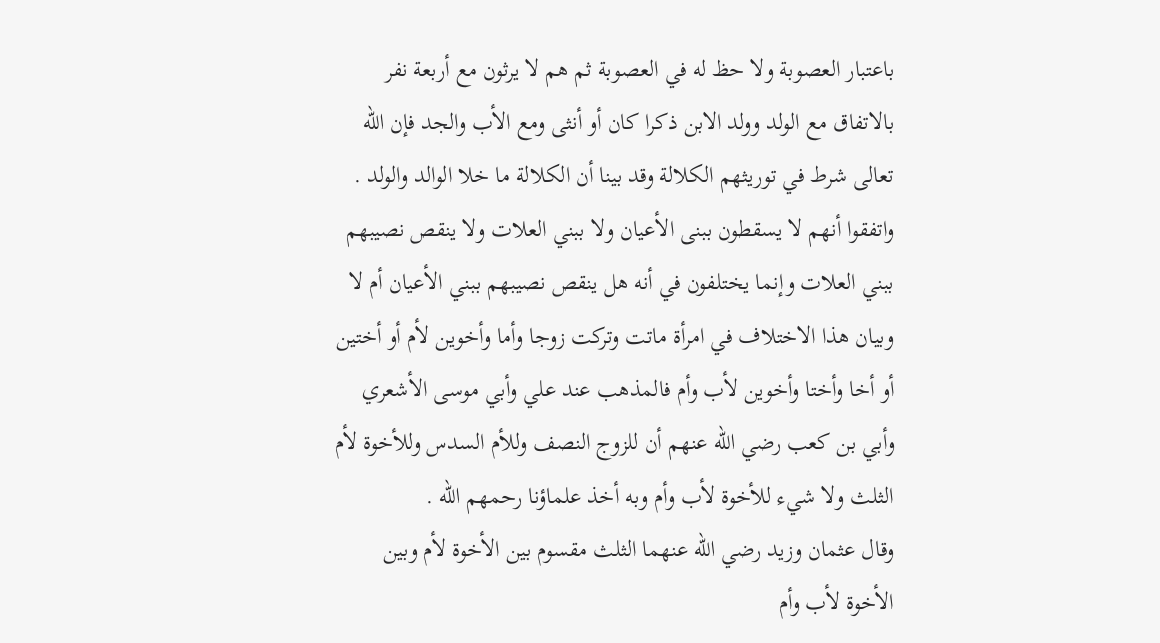باعتبار العصوبة ولا حظ له في العصوبة ثم هم لا يرثون مع أربعة نفر بالاتفاق مع الولد وولد الابن ذكرا كان أو أنثى ومع الأب والجد فإن الله تعالى شرط في توريثهم الكلالة وقد بينا أن الكلالة ما خلا الوالد والولد .
واتفقوا أنهم لا يسقطون ببنى الأعيان ولا ببني العلات ولا ينقص نصيبهم ببني العلات وإنما يختلفون في أنه هل ينقص نصيبهم ببني الأعيان أم لا وبيان هذا الاختلاف في امرأة ماتت وتركت زوجا وأما وأخوين لأم أو أختين أو أخا وأختا وأخوين لأب وأم فالمذهب عند علي وأبي موسى الأشعري وأبي بن كعب رضي الله عنهم أن للزوج النصف وللأم السدس وللأخوة لأم الثلث ولا شيء للأخوة لأب وأم وبه أخذ علماؤنا رحمهم الله .
وقال عثمان وزيد رضي الله عنهما الثلث مقسوم بين الأخوة لأم وبين الأخوة لأب وأم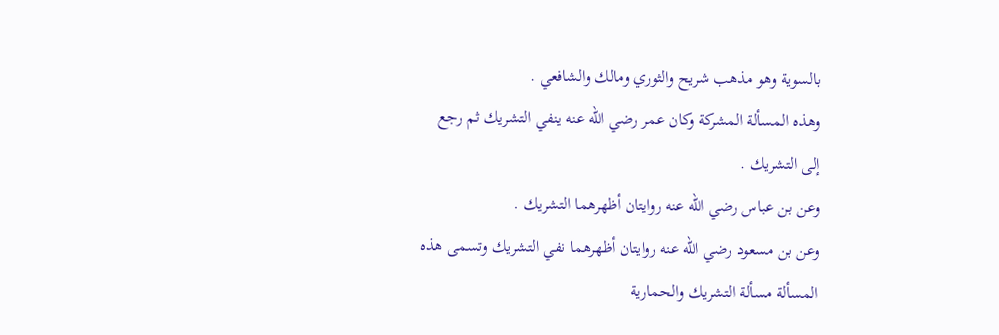بالسوية وهو مذهب شريح والثوري ومالك والشافعي .
وهذه المسألة المشركة وكان عمر رضي الله عنه ينفي التشريك ثم رجع إلى التشريك .
وعن بن عباس رضي الله عنه روايتان أظهرهما التشريك .
وعن بن مسعود رضي الله عنه روايتان أظهرهما نفي التشريك وتسمى هذه المسألة مسألة التشريك والحمارية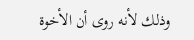وذلك لأنه روى أن الأخوة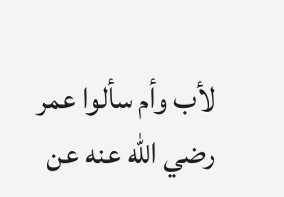لأب وأم سألوا عمر رضي الله عنه عن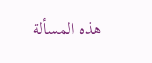هذه المسألة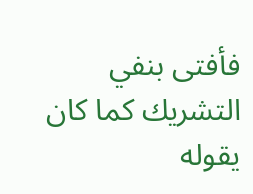فأفتى بنفي التشريك كما كان يقوله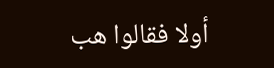أولا فقالوا هب